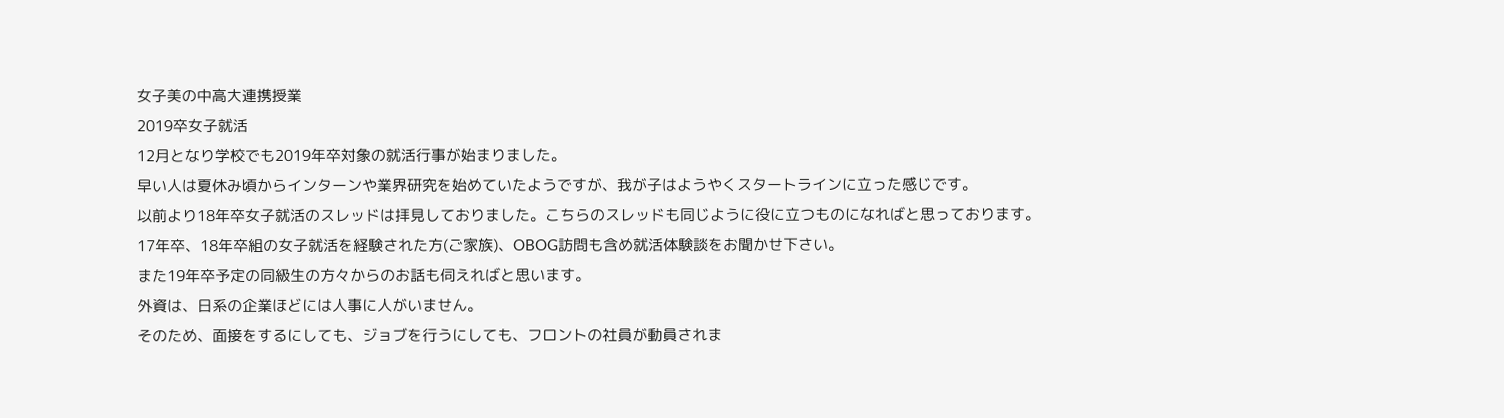女子美の中高大連携授業
2019卒女子就活
12月となり学校でも2019年卒対象の就活行事が始まりました。
早い人は夏休み頃からインターンや業界研究を始めていたようですが、我が子はようやくスタートラインに立った感じです。
以前より18年卒女子就活のスレッドは拝見しておりました。こちらのスレッドも同じように役に立つものになればと思っております。
17年卒、18年卒組の女子就活を経験された方(ご家族)、OBOG訪問も含め就活体験談をお聞かせ下さい。
また19年卒予定の同級生の方々からのお話も伺えればと思います。
外資は、日系の企業ほどには人事に人がいません。
そのため、面接をするにしても、ジョブを行うにしても、フロントの社員が動員されま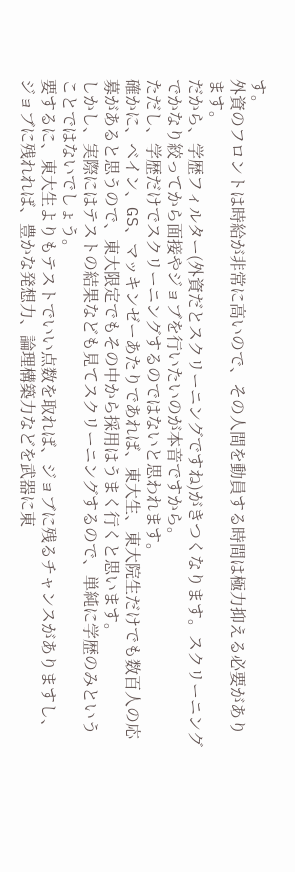す。
外資のフロントは時給が非常に高いので、その人間を動員する時間は極力抑える必要があります。
だから、学歴フィルター(外資だとスクリーニングですね)がきつくなります。スクリーニングでかなり絞ってから面接やジョブを行いたいのが本音ですから。
ただし、学歴だけでスクリーニングするのではないと思われます。
確かに、ベイン、GS、マッキンゼーあたりであれば、東大生、東大院生だけでも数百人の応募があると思うので、東大限定でもその中から採用はうまく行くと思います。
しかし、実際にはテストの結果なども見てスクリーニングするので、単純に学歴のみということではないでしょう。
要するに、東大生よりもテストでいい点数を取れば、ジョブに残るチャンスがありますし、ジョブに残れれば、豊かな発想力、論理構築力などを武器に東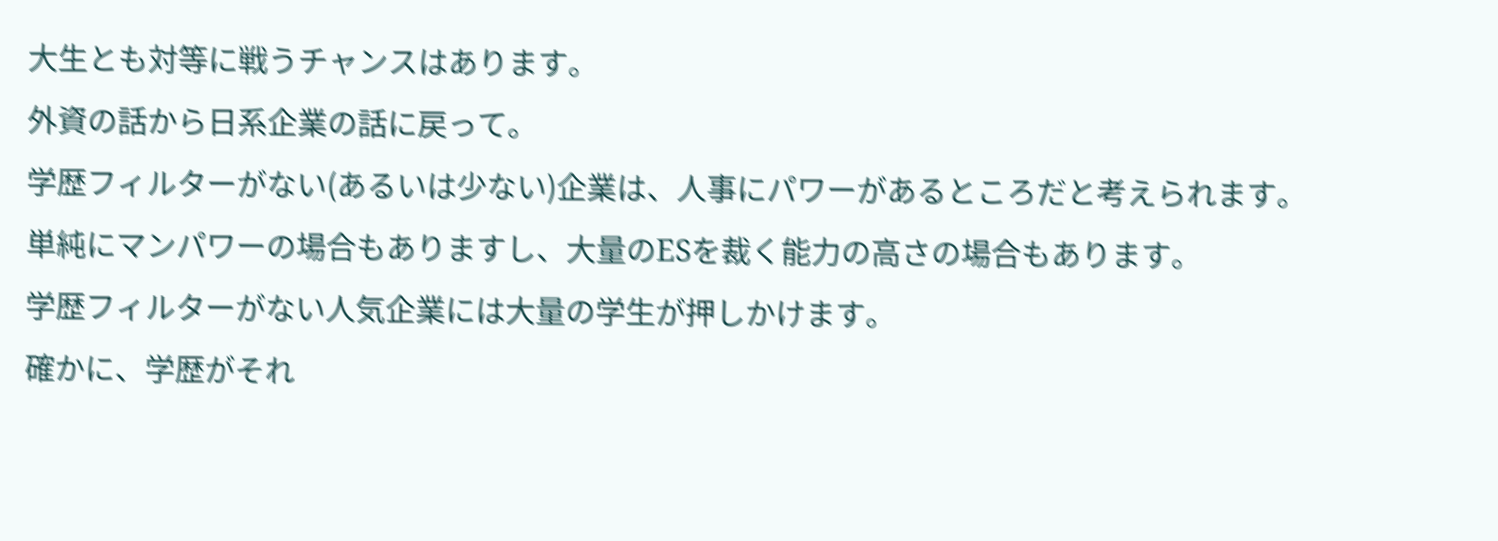大生とも対等に戦うチャンスはあります。
外資の話から日系企業の話に戻って。
学歴フィルターがない(あるいは少ない)企業は、人事にパワーがあるところだと考えられます。
単純にマンパワーの場合もありますし、大量のESを裁く能力の高さの場合もあります。
学歴フィルターがない人気企業には大量の学生が押しかけます。
確かに、学歴がそれ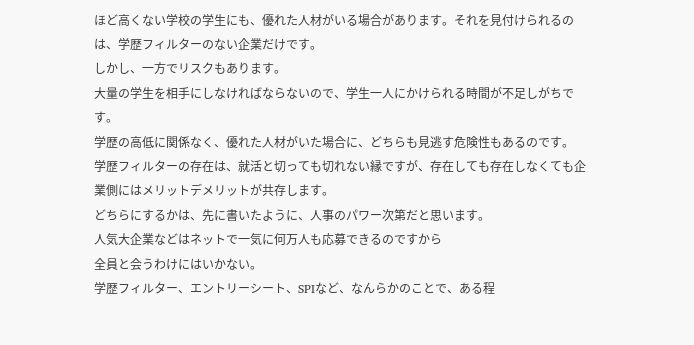ほど高くない学校の学生にも、優れた人材がいる場合があります。それを見付けられるのは、学歴フィルターのない企業だけです。
しかし、一方でリスクもあります。
大量の学生を相手にしなければならないので、学生一人にかけられる時間が不足しがちです。
学歴の高低に関係なく、優れた人材がいた場合に、どちらも見逃す危険性もあるのです。
学歴フィルターの存在は、就活と切っても切れない縁ですが、存在しても存在しなくても企業側にはメリットデメリットが共存します。
どちらにするかは、先に書いたように、人事のパワー次第だと思います。
人気大企業などはネットで一気に何万人も応募できるのですから
全員と会うわけにはいかない。
学歴フィルター、エントリーシート、SPIなど、なんらかのことで、ある程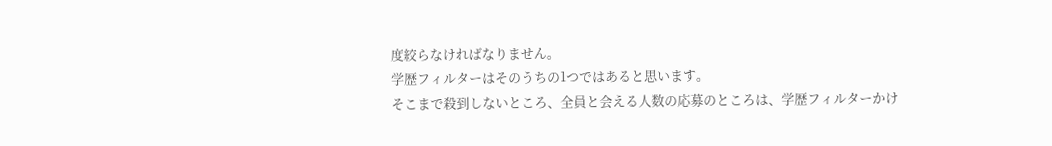度絞らなければなりません。
学歴フィルターはそのうちの1つではあると思います。
そこまで殺到しないところ、全員と会える人数の応募のところは、学歴フィルターかけ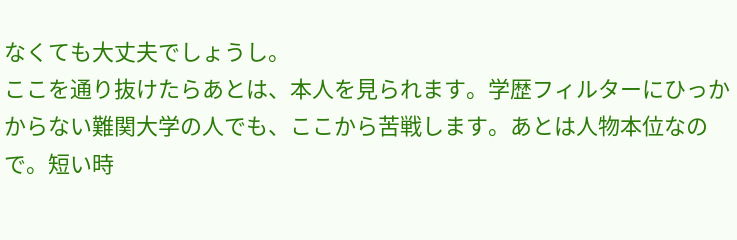なくても大丈夫でしょうし。
ここを通り抜けたらあとは、本人を見られます。学歴フィルターにひっかからない難関大学の人でも、ここから苦戦します。あとは人物本位なので。短い時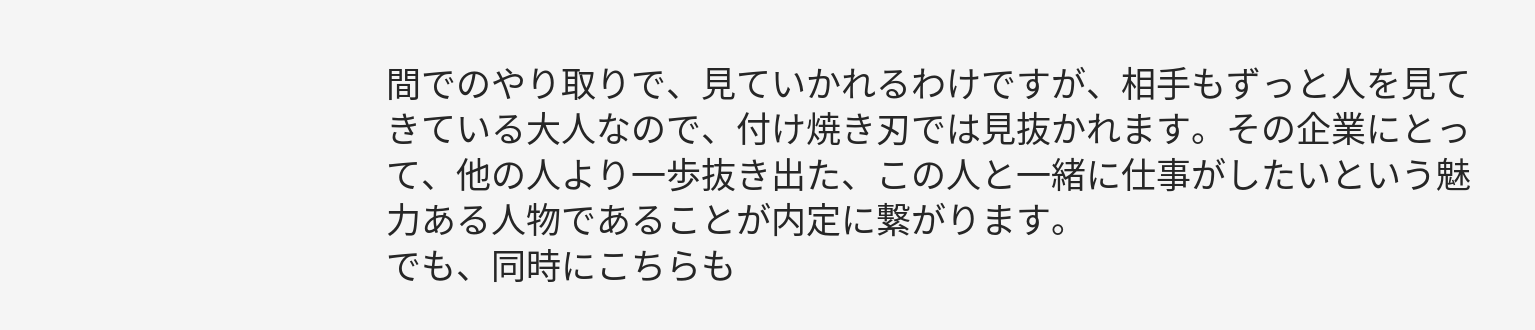間でのやり取りで、見ていかれるわけですが、相手もずっと人を見てきている大人なので、付け焼き刃では見抜かれます。その企業にとって、他の人より一歩抜き出た、この人と一緒に仕事がしたいという魅力ある人物であることが内定に繋がります。
でも、同時にこちらも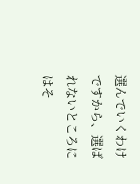選んでいくわけですから、選ばれないところにはそ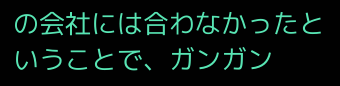の会社には合わなかったということで、ガンガン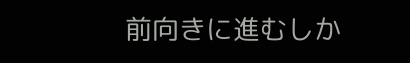前向きに進むしか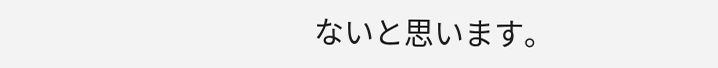ないと思います。